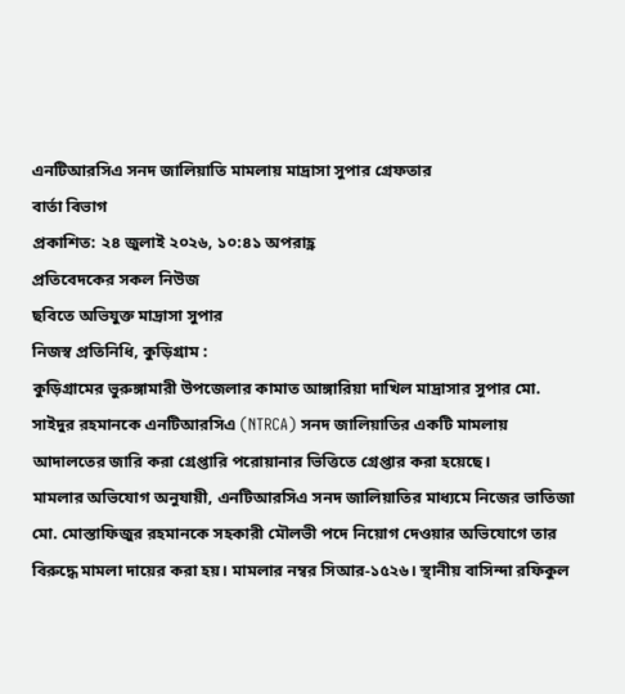এনটিআরসিএ সনদ জালিয়াতি মামলায় মাদ্রাসা সুপার গ্রেফতার
বার্তা বিভাগ
প্রকাশিত: ২৪ জুলাই ২০২৬, ১০:৪১ অপরাহ্ণ
প্রতিবেদকের সকল নিউজ
ছবিতে অভিযুক্ত মাদ্রাসা সুপার
নিজস্ব প্রতিনিধি, কুড়িগ্রাম :
কুড়িগ্রামের ভুরুঙ্গামারী উপজেলার কামাত আঙ্গারিয়া দাখিল মাদ্রাসার সুপার মো. সাইদুর রহমানকে এনটিআরসিএ (NTRCA) সনদ জালিয়াতির একটি মামলায় আদালতের জারি করা গ্রেপ্তারি পরোয়ানার ভিত্তিতে গ্রেপ্তার করা হয়েছে।
মামলার অভিযোগ অনুযায়ী, এনটিআরসিএ সনদ জালিয়াতির মাধ্যমে নিজের ভাতিজা মো. মোস্তাফিজুর রহমানকে সহকারী মৌলভী পদে নিয়োগ দেওয়ার অভিযোগে তার বিরুদ্ধে মামলা দায়ের করা হয়। মামলার নম্বর সিআর-১৫২৬। স্থানীয় বাসিন্দা রফিকুল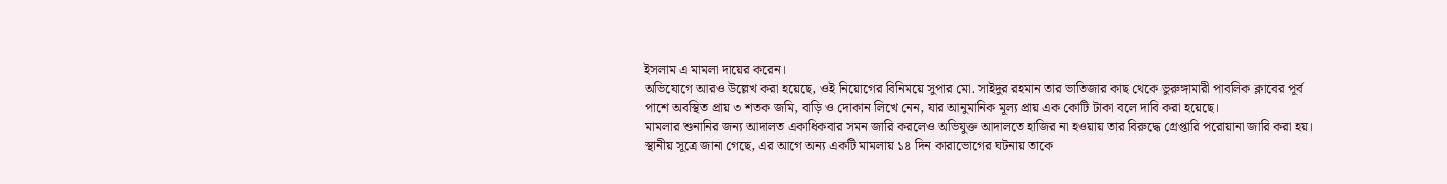ইসলাম এ মামলা দায়ের করেন।
অভিযোগে আরও উল্লেখ করা হয়েছে, ওই নিয়োগের বিনিময়ে সুপার মো. সাইদুর রহমান তার ভাতিজার কাছ থেকে ভুরুঙ্গামারী পাবলিক ক্লাবের পূর্ব পাশে অবস্থিত প্রায় ৩ শতক জমি, বাড়ি ও দোকান লিখে নেন, যার আনুমানিক মূল্য প্রায় এক কোটি টাকা বলে দাবি করা হয়েছে।
মামলার শুনানির জন্য আদালত একাধিকবার সমন জারি করলেও অভিযুক্ত আদালতে হাজির না হওয়ায় তার বিরুদ্ধে গ্রেপ্তারি পরোয়ানা জারি করা হয়।
স্থানীয় সূত্রে জানা গেছে, এর আগে অন্য একটি মামলায় ১৪ দিন কারাভোগের ঘটনায় তাকে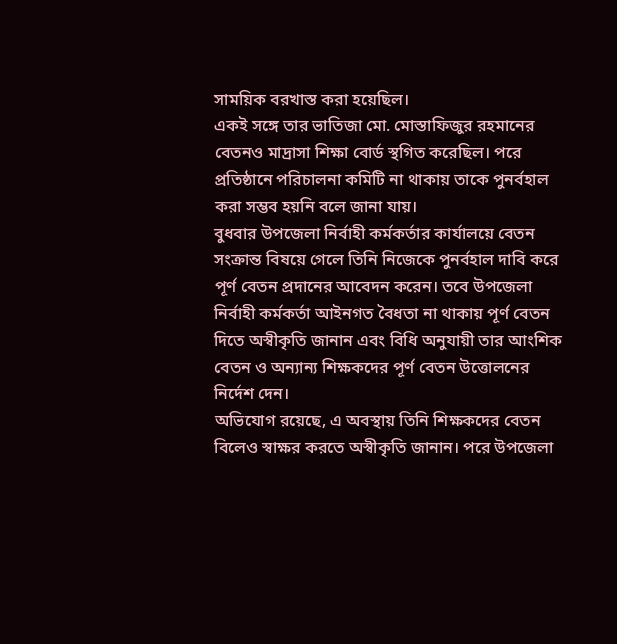সাময়িক বরখাস্ত করা হয়েছিল।
একই সঙ্গে তার ভাতিজা মো. মোস্তাফিজুর রহমানের বেতনও মাদ্রাসা শিক্ষা বোর্ড স্থগিত করেছিল। পরে প্রতিষ্ঠানে পরিচালনা কমিটি না থাকায় তাকে পুনর্বহাল করা সম্ভব হয়নি বলে জানা যায়।
বুধবার উপজেলা নির্বাহী কর্মকর্তার কার্যালয়ে বেতন সংক্রান্ত বিষয়ে গেলে তিনি নিজেকে পুনর্বহাল দাবি করে পূর্ণ বেতন প্রদানের আবেদন করেন। তবে উপজেলা নির্বাহী কর্মকর্তা আইনগত বৈধতা না থাকায় পূর্ণ বেতন দিতে অস্বীকৃতি জানান এবং বিধি অনুযায়ী তার আংশিক বেতন ও অন্যান্য শিক্ষকদের পূর্ণ বেতন উত্তোলনের নির্দেশ দেন।
অভিযোগ রয়েছে, এ অবস্থায় তিনি শিক্ষকদের বেতন বিলেও স্বাক্ষর করতে অস্বীকৃতি জানান। পরে উপজেলা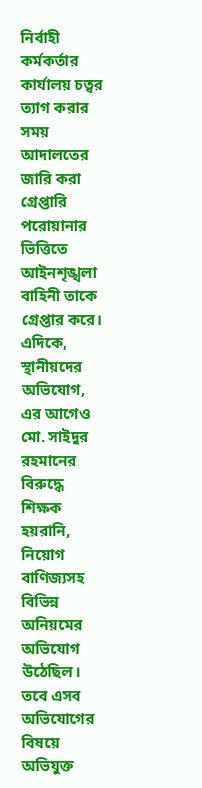নির্বাহী কর্মকর্তার কার্যালয় চত্বর ত্যাগ করার সময় আদালতের জারি করা গ্রেপ্তারি পরোয়ানার ভিত্তিতে আইনশৃঙ্খলা বাহিনী তাকে গ্রেপ্তার করে।
এদিকে, স্থানীয়দের অভিযোগ, এর আগেও মো. সাইদুর রহমানের বিরুদ্ধে শিক্ষক হয়রানি, নিয়োগ বাণিজ্যসহ বিভিন্ন অনিয়মের অভিযোগ উঠেছিল।
তবে এসব অভিযোগের বিষয়ে অভিযুক্ত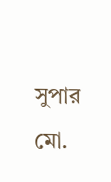সুপার মো.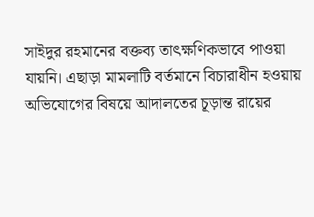সাইদুর রহমানের বক্তব্য তাৎক্ষণিকভাবে পাওয়া যায়নি। এছাড়া মামলাটি বর্তমানে বিচারাধীন হওয়ায় অভিযোগের বিষয়ে আদালতের চূড়ান্ত রায়ের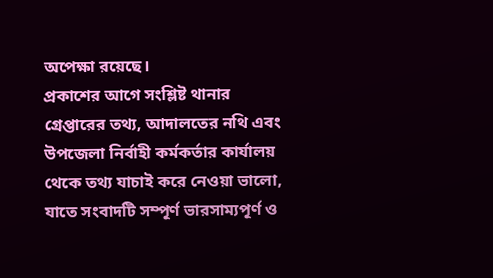অপেক্ষা রয়েছে।
প্রকাশের আগে সংশ্লিষ্ট থানার গ্রেপ্তারের তথ্য, আদালতের নথি এবং উপজেলা নির্বাহী কর্মকর্তার কার্যালয় থেকে তথ্য যাচাই করে নেওয়া ভালো, যাতে সংবাদটি সম্পূর্ণ ভারসাম্যপূর্ণ ও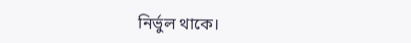নির্ভুল থাকে।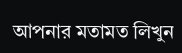আপনার মতামত লিখুন